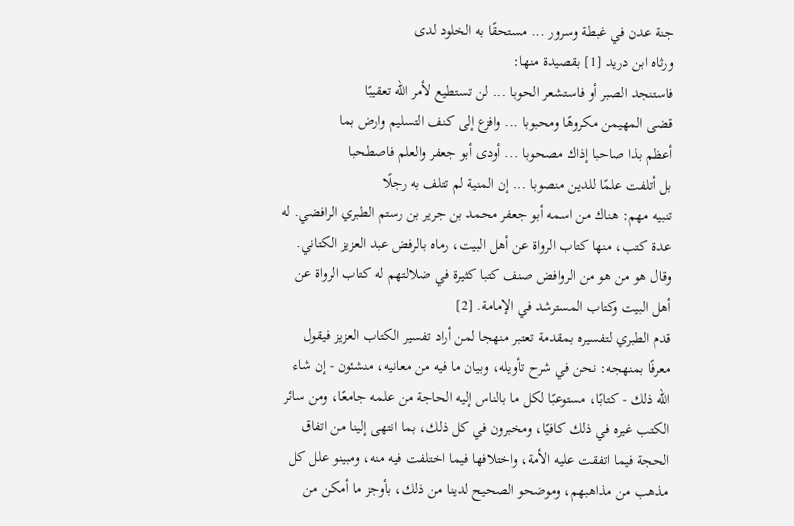جنة عدن في غبطة وسرور ... مستحقًا به الخلود لدى
ورثاه ابن دريد [1] بقصيدة منها:
فاستنجد الصبر أو فاستشعر الحوبا ... لن تستطيع لأمر الله تعقيبًا
قضى المهيمن مكروهًا ومحبوبا ... وافزع إلى كنف التسليم وارض بما
أعظم بذا صاحبا إذاك مصحوبا ... أودى أبو جعفر والعلم فاصطحبا
بل أتلفت علمًا للدين منصوبا ... إن المنية لم تتلف به رجلًا
تنبيه مهم: هناك من اسمه أبو جعفر محمد بن جرير بن رستم الطبري الرافضي. له عدة كتب، منها كتاب الرواة عن أهل البيت، رماه بالرفض عبد العزيز الكتاني. وقال هو من هو من الروافض صنف كتبا كثيرة في ضلالتهم له كتاب الرواة عن أهل البيت وكتاب المسترشد في الإمامة. [2]
قدم الطبري لتفسيره بمقدمة تعتبر منهجا لمن أراد تفسير الكتاب العزيز فيقول معرفًا بمنهجه: نحن في شرح تأويله، وبيان ما فيه من معانيه، منشئون - إن شاء اللّه ذلك - كتابًا، مستوعبًا لكل ما بالناس إليه الحاجة من علمه جامعًا، ومن سائر الكتب غيره في ذلك كافيًا، ومخبرون في كل ذلك، بما انتهى إلينا من اتفاق الحجة فيما اتفقت عليه الأمة، واختلافها فيما اختلفت فيه منه، ومبينو علل كل مذهب من مذاهبهم، وموضحو الصحيح لدينا من ذلك، بأوجز ما أمكن من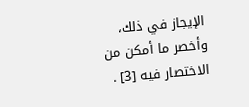الإيجاز في ذلك، وأخصر ما أمكن من الاختصار فيه [3] .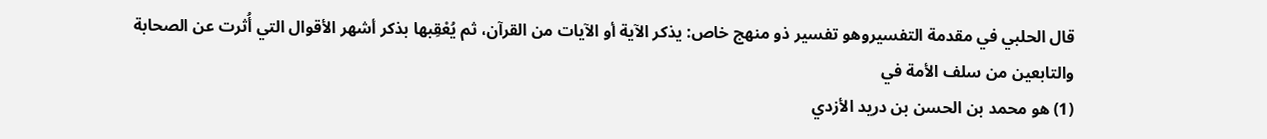قال الحلبي في مقدمة التفسيروهو تفسير ذو منهج خاص: يذكر الآية أو الآيات من القرآن، ثم يُعْقِبها بذكر أشهر الأقوال التي أُثرت عن الصحابة والتابعين من سلف الأمة في
(1) هو محمد بن الحسن بن دريد الأزدي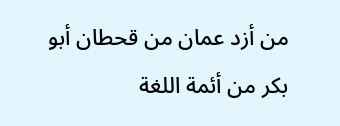من أزد عمان من قحطان أبو بكر من أئمة اللغة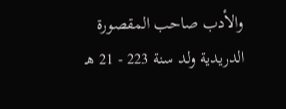والأدب صاحب المقصورة الدريدية ولد سنة 223 - 21 هـ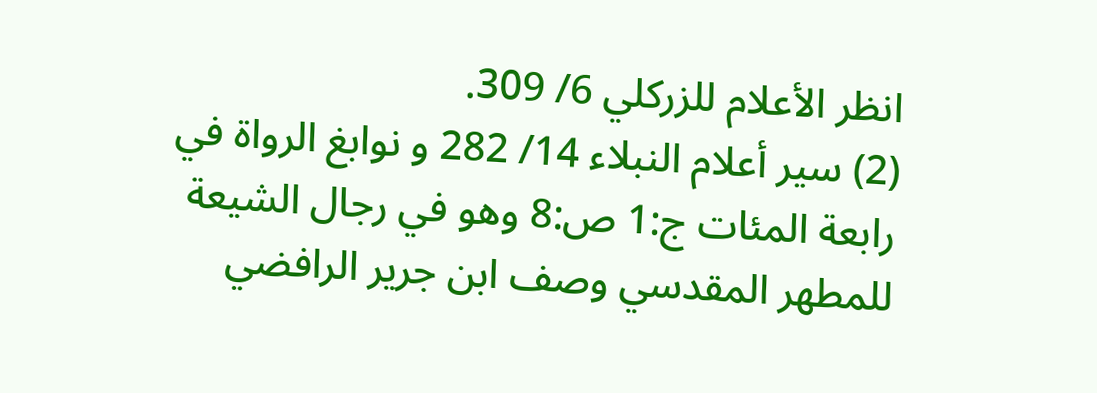انظر الأعلام للزركلي 6/ 309.
(2) سير أعلام النبلاء 14/ 282 و نوابغ الرواة في رابعة المئات ج:1 ص:8 وهو في رجال الشيعة للمطهر المقدسي وصف ابن جرير الرافضي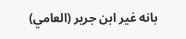بانه غير ابن جرير (العامي)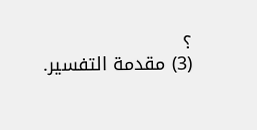؟
(3) مقدمة التفسير.